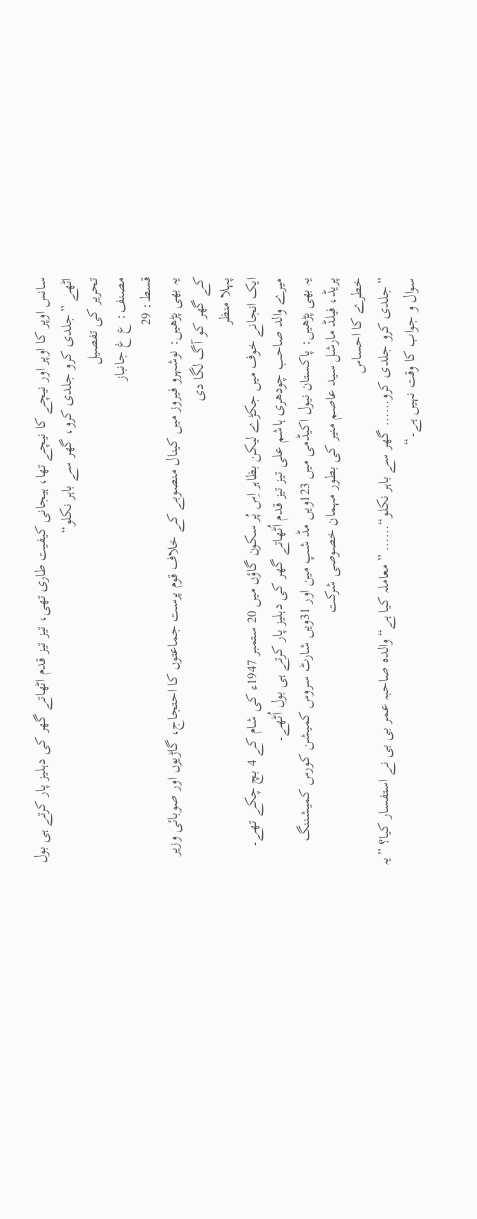سانس اوپر کا اوپر اور نیچے کا نیچے تھا، ہیجانی کیفیت طاری تھی، تیز تیز قدم اٹھاتے گھر کی دہلیز پار کرتے ہی بول اٹھے ”جلدی کرو جلدی کرو، گھر سے باہر نکلو“
تحریر کی تفصیل
مصنف: ع غ جانباز
قسط: 29
یہ بھی پڑھیں: نوشہرو فیروز میں کینال منصوبے کے خلاف قوم پرست جماعتوں کا احتجاج، گاڑیوں اور صوبائی وزیر کے گھر کو آگ لگا دی
پہلا منظر
ایک انجانے خوف میں جکڑے لیکن بظاہر اِس پُر سکون گاؤں میں 20 ستمبر 1947ء کی شام کے 4 بچ چکے تھے۔ میرے والد صاحب چودھری ہاشم علی تیز تیز قدم اُٹھاتے گھر کی دہلیز پار کرتے ہی بول اُٹھے۔
یہ بھی پڑھیں: پاکستان نیول اکیڈمی میں 123ویں مڈ شپ مین اور 31ویں شارٹ سروس کمیشن کورس کمیشننگ پریڈ، فیلڈ مارشل سید عاصم منیر کی بطور مہمان خصوصی شرکت
خطرے کا احساس
”جلدی کرو جلدی کرو…… گھر سے باہر نکلو“…… ”معاملہ کیا ہے“ والدہ صاحبہ عمر بی بی نے استفسار کیا؟ ”یہ سوال و جواب کا وقت نہیں ہے۔“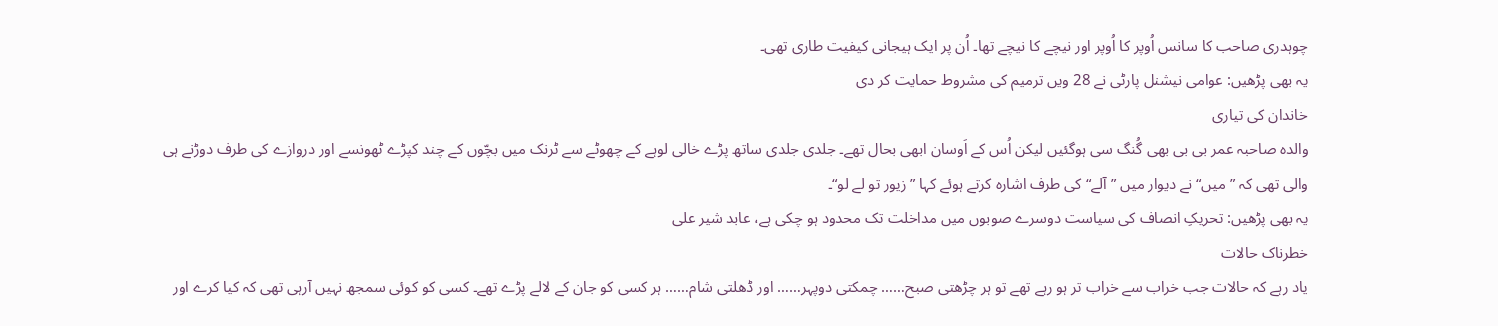چوہدری صاحب کا سانس اُوپر کا اُوپر اور نیچے کا نیچے تھا۔ اُن پر ایک ہیجانی کیفیت طاری تھی۔
یہ بھی پڑھیں: عوامی نیشنل پارٹی نے 28 ویں ترمیم کی مشروط حمایت کر دی
خاندان کی تیاری
والدہ صاحبہ عمر بی بی بھی گُنگ سی ہوگئیں لیکن اُس کے اَوسان ابھی بحال تھے۔ جلدی جلدی ساتھ پڑے خالی لوہے کے چھوٹے سے ٹرنک میں بچّوں کے چند کپڑے ٹھونسے اور دروازے کی طرف دوڑنے ہی والی تھی کہ ”میں“ نے دیوار میں ”آلے“ کی طرف اشارہ کرتے ہوئے کہا ”زیور تو لے لو“۔
یہ بھی پڑھیں: تحریکِ انصاف کی سیاست دوسرے صوبوں میں مداخلت تک محدود ہو چکی ہے، عابد شیر علی
خطرناک حالات
یاد رہے کہ حالات جب خراب سے خراب تر ہو رہے تھے تو ہر چڑھتی صبح…… چمکتی دوپہر…… اور ڈھلتی شام…… ہر کسی کو جان کے لالے پڑے تھے۔ کسی کو کوئی سمجھ نہیں آرہی تھی کہ کیا کرے اور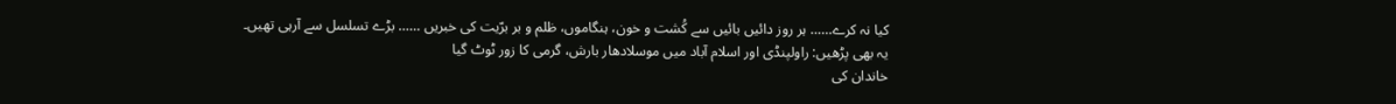کیا نہ کرے…… ہر روز دائیں بائیں سے کُشت و خون، ہنگاموں، ظلم و بر برّیت کی خبریں …… بڑے تسلسل سے آرہی تھیں۔
یہ بھی پڑھیں: راولپنڈی اور اسلام آباد میں موسلادھار بارش، گرمی کا زور ٹوٹ گیا
خاندان کی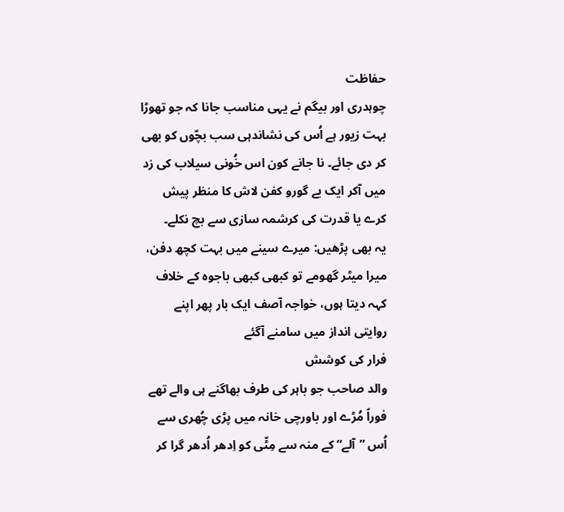حفاظت
چوہدری اور بیگم نے یہی مناسب جانا کہ جو تھوڑا بہت زیور ہے اُس کی نشاندہی سب بچّوں کو بھی کر دی جائے۔ نا جانے کون اس خُونی سیلاب کی زد میں آکر ایک بے گورو کفن لاش کا منظر پیش کرے یا قدرت کی کرشمہ سازی سے بچ نکلے۔
یہ بھی پڑھیں: میرے سینے میں بہت کچھ دفن، میرا میٹر گھومے تو کبھی کبھی باجوہ کے خلاف کہہ دیتا ہوں، خواجہ آصف ایک بار پھر اپنے روایتی انداز میں سامنے آگئے
فرار کی کوشش
والد صاحب جو باہر کی طرف بھاگنے ہی والے تھے فوراً مُڑے اور باورچی خانہ میں پڑی چُھری سے اُس ”آلے“ کے منہ سے مِٹّی کو اِدھر اُدھر گرا کر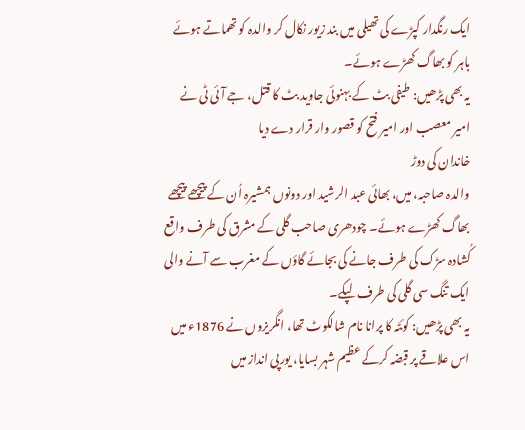ایک رنگدار کپڑے کی تھیلی میں بند زیور نکال کر والدہ کو تھماتے ہوئے باہر کو بھاگ کھڑے ہوئے۔
یہ بھی پڑھیں: طیفی بٹ کے بہنوئی جاوید بٹ کا قتل، جے آئی ٹی نے امیر معصب اور امیر فتح کو قصور وار قرار دے دیا
خاندان کی دوڑ
والدہ صاحبہ، میں، بھائی عبد الرشید اور دونوں ہمشیرہ اُن کے پیچھے پیچھے بھاگ کھڑے ہوئے۔ چودھری صاحب گلی کے مشرق کی طرف واقع کُشادہ سڑک کی طرف جانے کی بجائے گاؤں کے مغرب سے آنے والی ایک تنگ سی گلی کی طرف لپکے۔
یہ بھی پڑھیں: کوئٹہ کا پرانا نام شالکوٹ تھا، انگریزوں نے 1876ء میں اس علاقے پر قبضہ کرکے عظیم شہر بسایا، یورپی انداز میں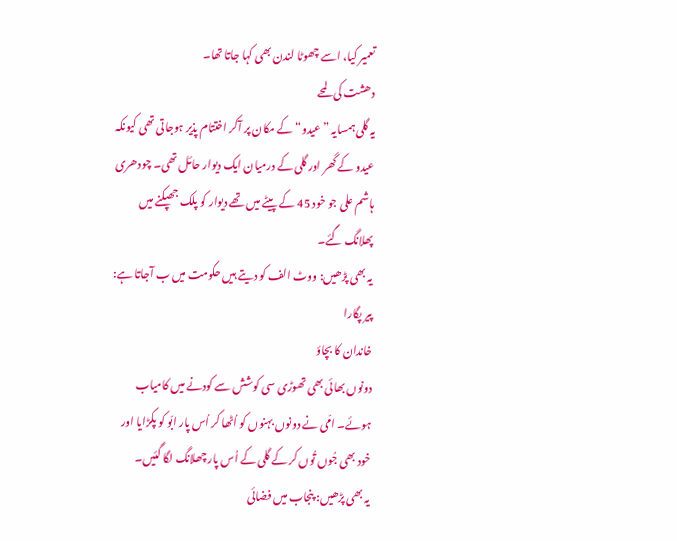تعمیر کیا، اسے چھوٹا لندن بھی کہا جاتا تھا۔
دھشت کی لمحے
یہ گلی ہمسایہ ”عیدو“ کے مکان پر آکر اختتام پذیر ہوجاتی تھی کیونکہ عیدو کے گھر اور گلی کے درمیان ایک دیوار حائل تھی۔ چودھری ہاشم علی جو خود 45 کے پیٹے میں تھے دیوار کو پلک جھپکنے میں پھلانگ گئے۔
یہ بھی پڑھیں: ووٹ الف کو دیتے ہیں حکومت میں ب آجاتا ہے: پیر پگارا
خاندان کا بچاؤ
دونوں بھائی بھی تھوڑی سی کوشش سے کودنے میں کامیاب ہوئے۔ امّی نے دونوں بہنوں کو اُٹھا کر اُس پار ابّو کو پکڑایا اور خود بھی جُوں تُوں کر کے گلی کے اُس پار چھلانگ لگا گئیں۔
یہ بھی پڑھیں: پنجاب میں فضائی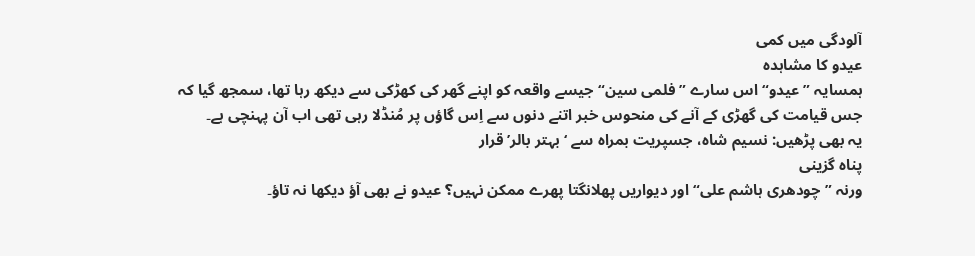آلودگی میں کمی
عیدو کا مشاہدہ
ہمسایہ ”عیدو“ اس سارے ”فلمی سین“ جیسے واقعہ کو اپنے گھر کی کھڑکی سے دیکھ رہا تھا، سمجھ گیا کہ جس قیامت کی گھڑی کے آنے کی منحوس خبر اتنے دنوں سے اِس گاؤں پر مُنڈلا رہی تھی اب آن پہنچی ہے۔
یہ بھی پڑھیں: نسیم شاہ، جسپریت بمراہ سے ‘بہتر بالر’ قرار
پناہ گزینی
ورنہ ”چودھری ہاشم علی“ اور دیواریں پھلانگتا پھرے ممکن نہیں؟ عیدو نے بھی آؤ دیکھا نہ تاؤ۔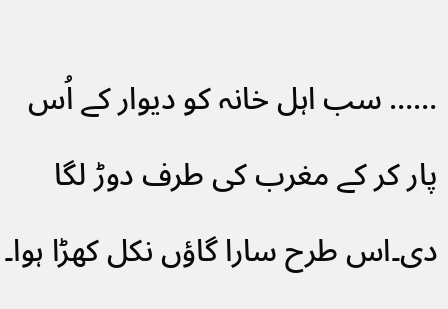…… سب اہل خانہ کو دیوار کے اُس پار کر کے مغرب کی طرف دوڑ لگا دی۔اس طرح سارا گاؤں نکل کھڑا ہوا۔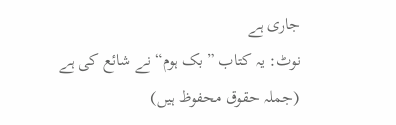جاری ہے
نوٹ: یہ کتاب ”بک ہوم“ نے شائع کی ہے (جملہ حقوق محفوظ ہیں)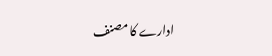ادارے کا مصنف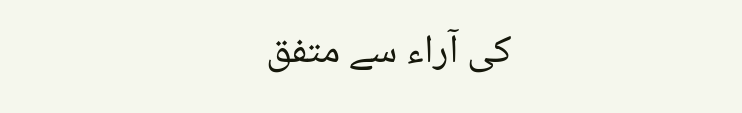کی آراء سے متفق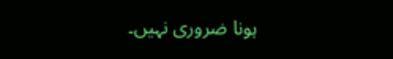ہونا ضروری نہیں۔